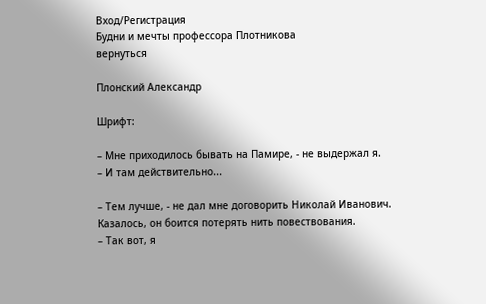Вход/Регистрация
Будни и мечты профессора Плотникова
вернуться

Плонский Александр

Шрифт:

– Мне приходилось бывать на Памире, - не выдержал я.
– И там действительно...

– Тем лучше, - не дал мне договорить Николай Иванович. Казалось, он боится потерять нить повествования.
– Так вот, я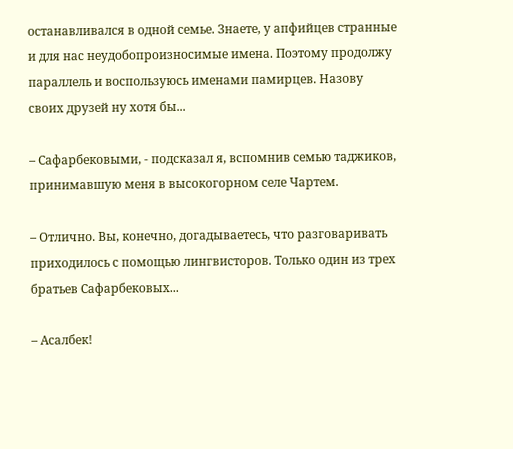останавливался в одной семье. Знаете, у апфийцев странные и для нас неудобопроизносимые имена. Поэтому продолжу параллель и воспользуюсь именами памирцев. Назову своих друзей ну хотя бы...

– Сафарбековыми, - подсказал я, вспомнив семью таджиков, принимавшую меня в высокогорном селе Чартем.

– Отлично. Вы, конечно, догадываетесь, что разговаривать приходилось с помощью лингвисторов. Только один из трех братьев Сафарбековых...

– Асалбек!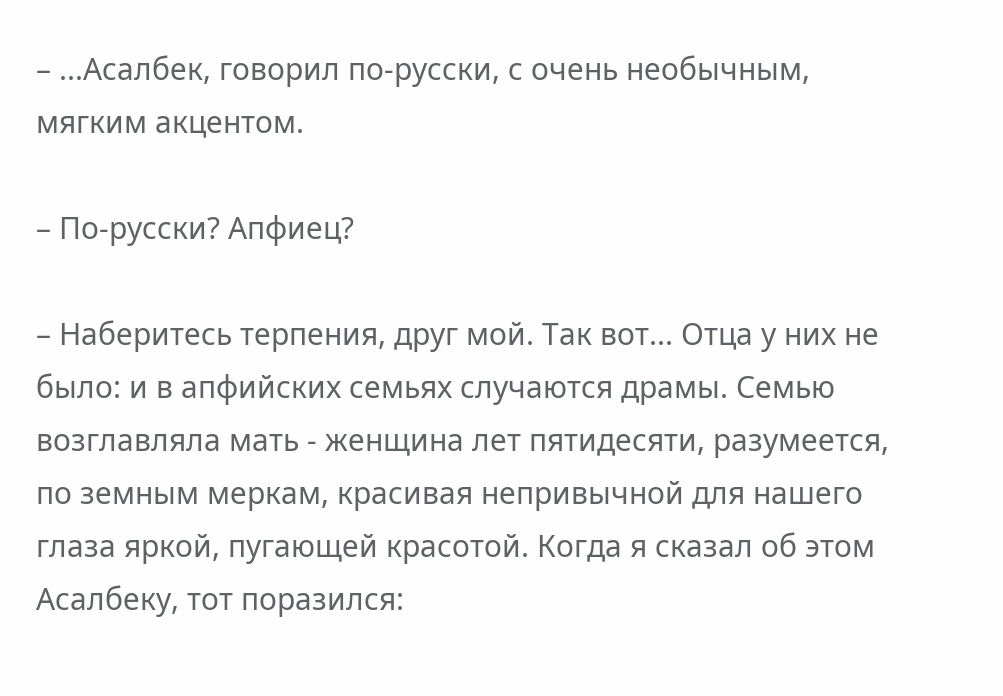– ...Асалбек, говорил по-русски, с очень необычным, мягким акцентом.

– По-русски? Апфиец?

– Наберитесь терпения, друг мой. Так вот... Отца у них не было: и в апфийских семьях случаются драмы. Семью возглавляла мать - женщина лет пятидесяти, разумеется, по земным меркам, красивая непривычной для нашего глаза яркой, пугающей красотой. Когда я сказал об этом Асалбеку, тот поразился: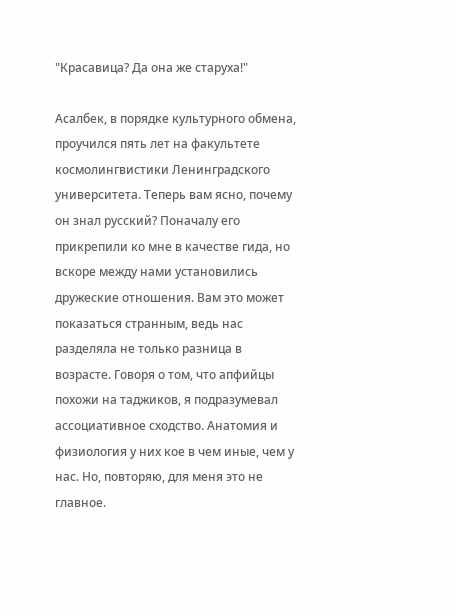"Красавица? Да она же старуха!"

Асалбек, в порядке культурного обмена, проучился пять лет на факультете космолингвистики Ленинградского университета. Теперь вам ясно, почему он знал русский? Поначалу его прикрепили ко мне в качестве гида, но вскоре между нами установились дружеские отношения. Вам это может показаться странным, ведь нас разделяла не только разница в возрасте. Говоря о том, что апфийцы похожи на таджиков, я подразумевал ассоциативное сходство. Анатомия и физиология у них кое в чем иные, чем у нас. Но, повторяю, для меня это не главное.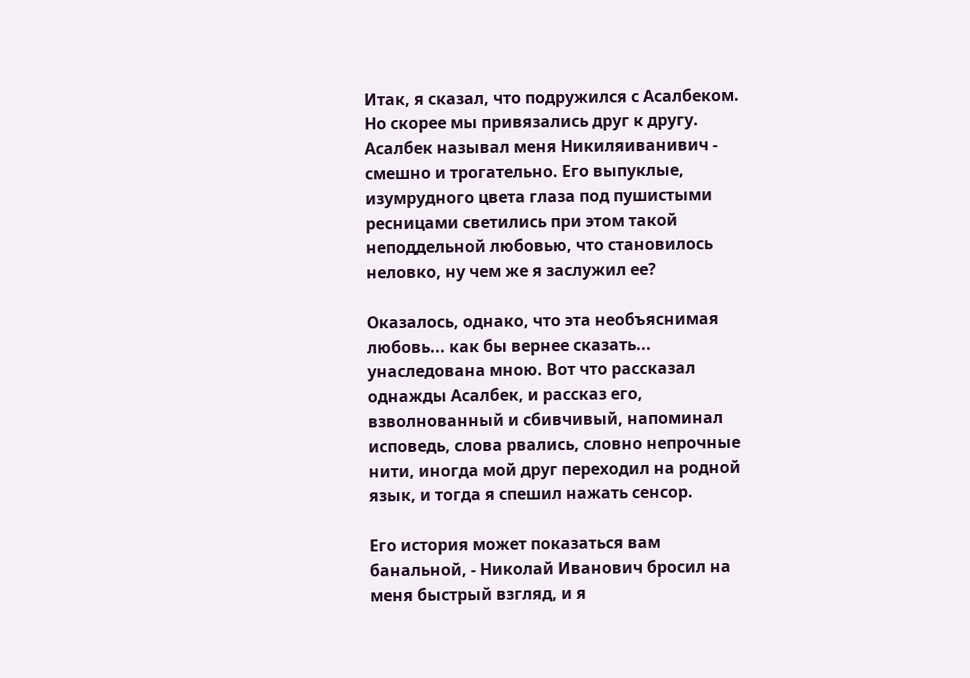Итак, я сказал, что подружился с Асалбеком. Но скорее мы привязались друг к другу. Асалбек называл меня Никиляиванивич - смешно и трогательно. Его выпуклые, изумрудного цвета глаза под пушистыми ресницами светились при этом такой неподдельной любовью, что становилось неловко, ну чем же я заслужил ее?

Оказалось, однако, что эта необъяснимая любовь... как бы вернее сказать... унаследована мною. Вот что рассказал однажды Асалбек, и рассказ его, взволнованный и сбивчивый, напоминал исповедь, слова рвались, словно непрочные нити, иногда мой друг переходил на родной язык, и тогда я спешил нажать сенсор.

Его история может показаться вам банальной, - Николай Иванович бросил на меня быстрый взгляд, и я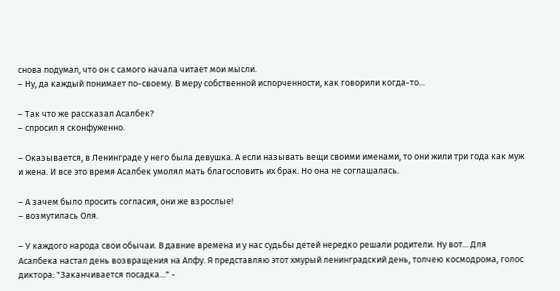снова подумал, что он с самого начала читает мои мысли.
– Ну, да каждый понимает по-своему. В меру собственной испорченности, как говорили когда-то...

– Так что же рассказал Асалбек?
– спросил я сконфуженно.

– Оказывается, в Ленинграде у него была девушка. А если называть вещи своими именами, то они жили три года как муж и жена. И все это время Асалбек умолял мать благословить их брак. Но она не соглашалась.

– А зачем было просить согласия, они же взрослые!
– возмутилась Оля.

– У каждого народа свои обычаи. В давние времена и у нас судьбы детей нередко решали родители. Ну вот... Для Асалбека настал день возвращения на Апфу. Я представляю этот хмурый ленинградский день, толчею космодрома, голос диктора: "Заканчивается посадка..." -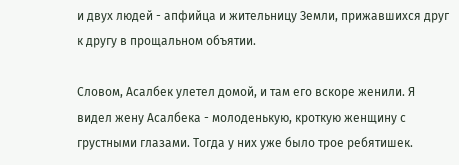и двух людей - апфийца и жительницу Земли, прижавшихся друг к другу в прощальном объятии.

Словом, Асалбек улетел домой, и там его вскоре женили. Я видел жену Асалбека - молоденькую, кроткую женщину с грустными глазами. Тогда у них уже было трое ребятишек.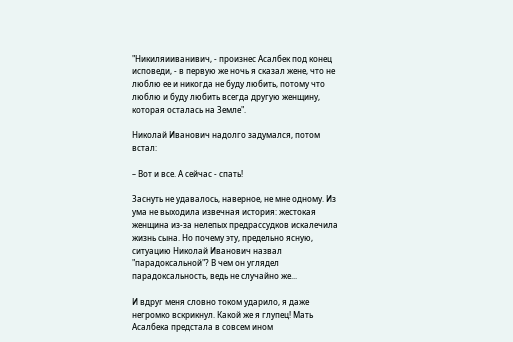"Никиляииванивич, - произнес Асалбек под конец исповеди, - в первую же ночь я сказал жене, что не люблю ее и никогда не буду любить, потому что люблю и буду любить всегда другую женщину, которая осталась на Земле".

Николай Иванович надолго задумался, потом встал:

– Вот и все. А сейчас - спать!

Заснуть не удавалось, наверное, не мне одному. Из ума не выходила извечная история: жестокая женщина из-за нелепых предрассудков искалечила жизнь сына. Но почему эту, предельно ясную, ситуацию Николай Иванович назвал "парадоксальной"? В чем он углядел парадоксальность, ведь не случайно же...

И вдруг меня словно током ударило, я даже негромко вскрикнул. Какой же я глупец! Мать Асалбека предстала в совсем ином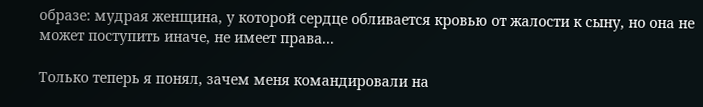образе: мудрая женщина, у которой сердце обливается кровью от жалости к сыну, но она не может поступить иначе, не имеет права...

Только теперь я понял, зачем меня командировали на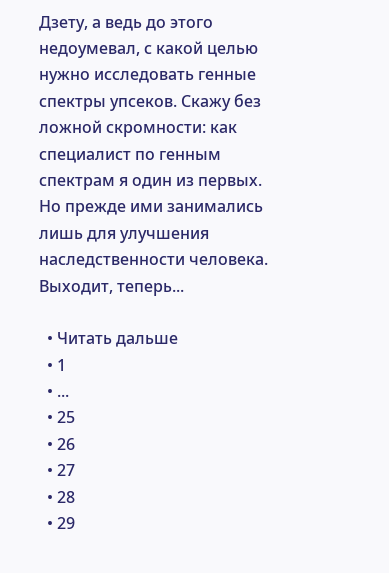Дзету, а ведь до этого недоумевал, с какой целью нужно исследовать генные спектры упсеков. Скажу без ложной скромности: как специалист по генным спектрам я один из первых. Но прежде ими занимались лишь для улучшения наследственности человека. Выходит, теперь...

  • Читать дальше
  • 1
  • ...
  • 25
  • 26
  • 27
  • 28
  • 29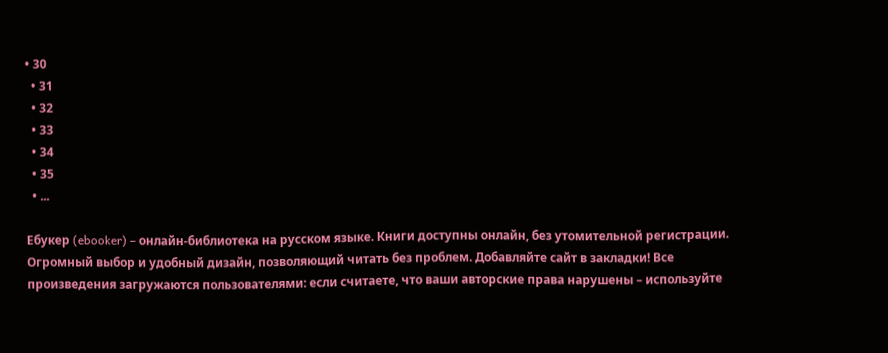• 30
  • 31
  • 32
  • 33
  • 34
  • 35
  • ...

Ебукер (ebooker) – онлайн-библиотека на русском языке. Книги доступны онлайн, без утомительной регистрации. Огромный выбор и удобный дизайн, позволяющий читать без проблем. Добавляйте сайт в закладки! Все произведения загружаются пользователями: если считаете, что ваши авторские права нарушены – используйте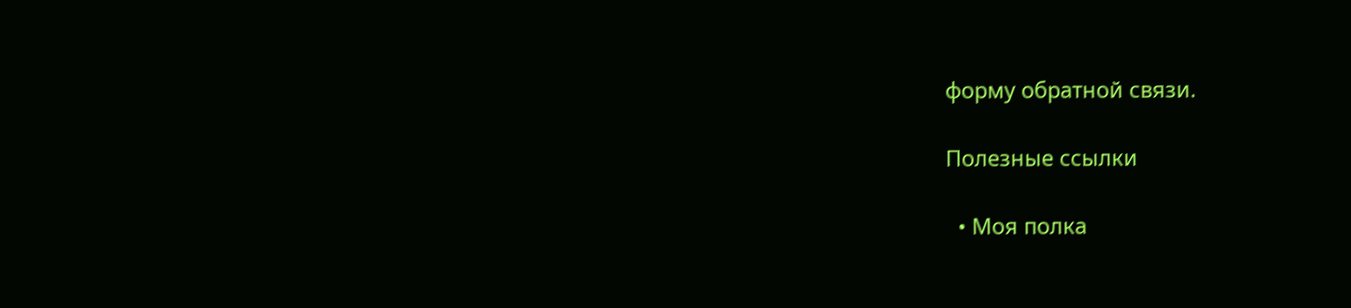форму обратной связи.

Полезные ссылки

  • Моя полка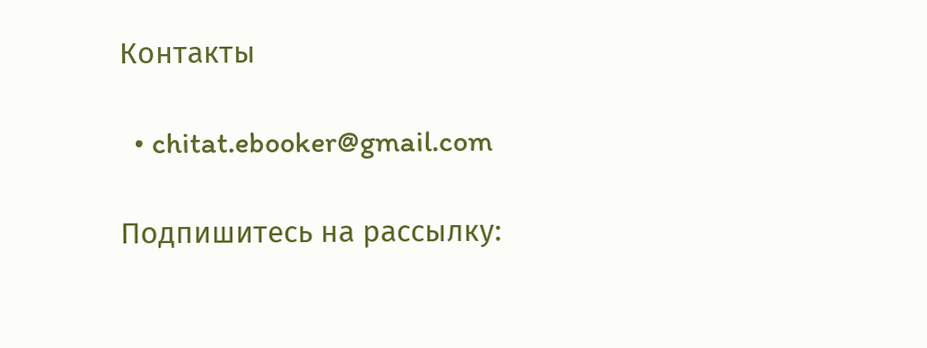Контакты

  • chitat.ebooker@gmail.com

Подпишитесь на рассылку: